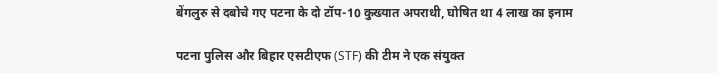बेंगलुरु से दबोचे गए पटना के दो टॉप-10 कुख्यात अपराधी, घोषित था 4 लाख का इनाम

पटना पुलिस और बिहार एसटीएफ (STF) की टीम ने एक संयुक्त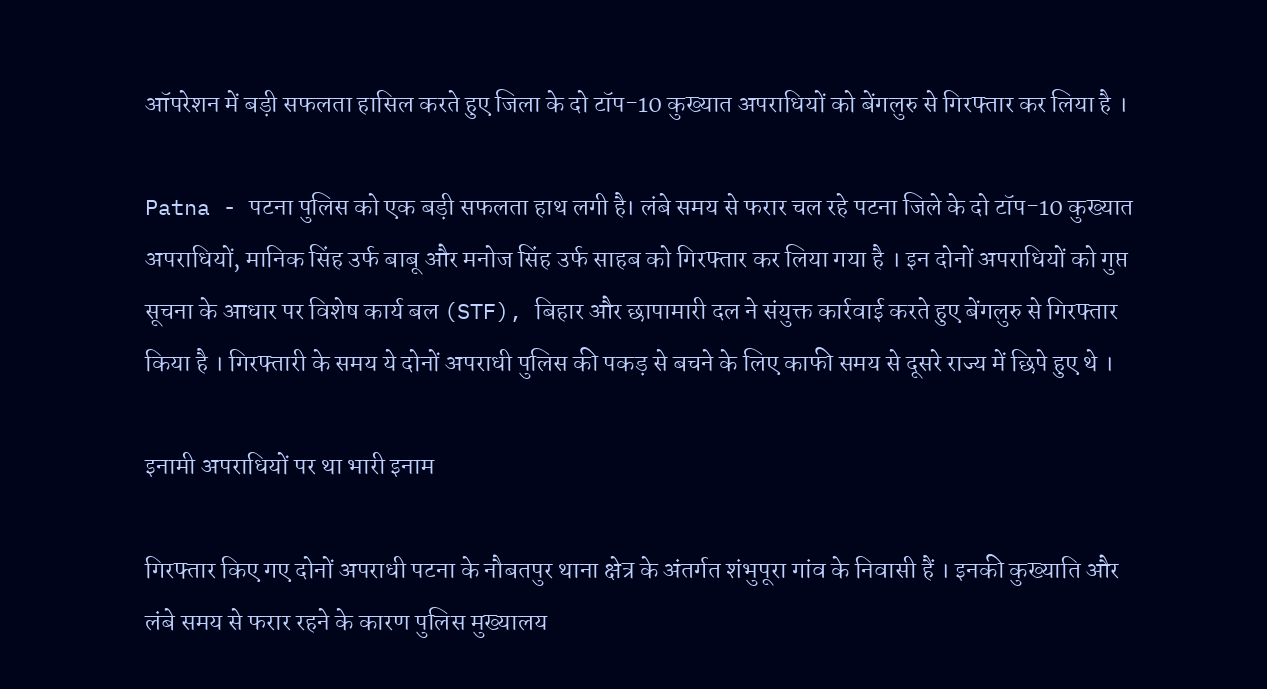ऑपरेशन में बड़ी सफलता हासिल करते हुए जिला के दो टॉप-10 कुख्यात अपराधियों को बेंगलुरु से गिरफ्तार कर लिया है ।

Patna - पटना पुलिस को एक बड़ी सफलता हाथ लगी है। लंबे समय से फरार चल रहे पटना जिले के दो टॉप-10 कुख्यात अपराधियों, मानिक सिंह उर्फ बाबू और मनोज सिंह उर्फ साहब को गिरफ्तार कर लिया गया है । इन दोनों अपराधियों को गुप्त सूचना के आधार पर विशेष कार्य बल (STF), बिहार और छापामारी दल ने संयुक्त कार्रवाई करते हुए बेंगलुरु से गिरफ्तार किया है । गिरफ्तारी के समय ये दोनों अपराधी पुलिस की पकड़ से बचने के लिए काफी समय से दूसरे राज्य में छिपे हुए थे ।

इनामी अपराधियों पर था भारी इनाम

गिरफ्तार किए गए दोनों अपराधी पटना के नौबतपुर थाना क्षेत्र के अंतर्गत शंभुपूरा गांव के निवासी हैं । इनकी कुख्याति और लंबे समय से फरार रहने के कारण पुलिस मुख्यालय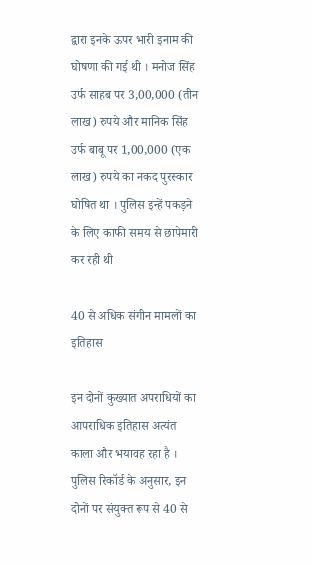द्वारा इनके ऊपर भारी इनाम की घोषणा की गई थी । मनोज सिंह उर्फ साहब पर 3,00,000 (तीन लाख) रुपये और मानिक सिंह उर्फ बाबू पर 1,00,000 (एक लाख) रुपये का नकद पुरस्कार घोषित था । पुलिस इन्हें पकड़ने के लिए काफी समय से छापेमारी कर रही थी

40 से अधिक संगीन मामलों का इतिहास

इन दोनों कुख्यात अपराधियों का आपराधिक इतिहास अत्यंत काला और भयावह रहा है । पुलिस रिकॉर्ड के अनुसार, इन दोनों पर संयुक्त रूप से 40 से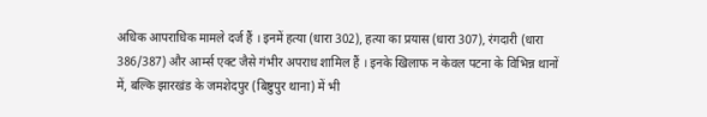अधिक आपराधिक मामले दर्ज हैं । इनमें हत्या (धारा 302), हत्या का प्रयास (धारा 307), रंगदारी (धारा 386/387) और आर्म्स एक्ट जैसे गंभीर अपराध शामिल हैं । इनके खिलाफ न केवल पटना के विभिन्न थानों में, बल्कि झारखंड के जमशेदपुर (बिष्टुपुर थाना) में भी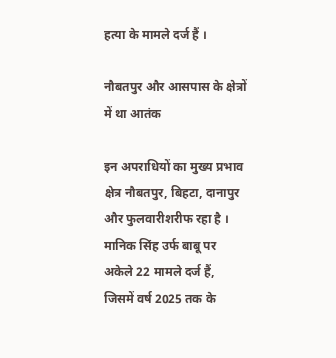हत्या के मामले दर्ज हैं ।

नौबतपुर और आसपास के क्षेत्रों में था आतंक

इन अपराधियों का मुख्य प्रभाव क्षेत्र नौबतपुर, बिहटा, दानापुर और फुलवारीशरीफ रहा है । मानिक सिंह उर्फ बाबू पर अकेले 22 मामले दर्ज हैं, जिसमें वर्ष 2025 तक के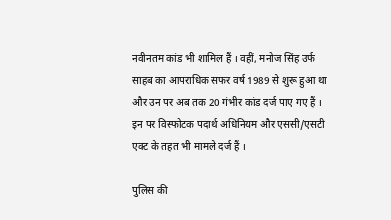नवीनतम कांड भी शामिल हैं । वहीं, मनोज सिंह उर्फ साहब का आपराधिक सफर वर्ष 1989 से शुरू हुआ था और उन पर अब तक 20 गंभीर कांड दर्ज पाए गए हैं । इन पर विस्फोटक पदार्थ अधिनियम और एससी/एसटी एक्ट के तहत भी मामले दर्ज हैं ।

पुलिस की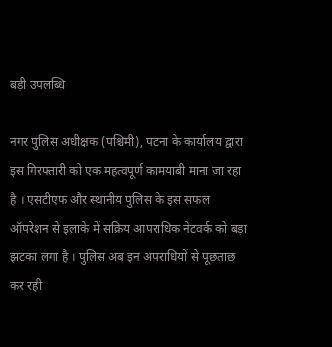बड़ी उपलब्धि

नगर पुलिस अधीक्षक (पश्चिमी), पटना के कार्यालय द्वारा इस गिरफ्तारी को एक महत्वपूर्ण कामयाबी माना जा रहा है । एसटीएफ और स्थानीय पुलिस के इस सफल ऑपरेशन से इलाके में सक्रिय आपराधिक नेटवर्क को बड़ा झटका लगा है । पुलिस अब इन अपराधियों से पूछताछ कर रही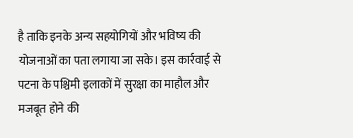है ताकि इनके अन्य सहयोगियों और भविष्य की योजनाओं का पता लगाया जा सके। इस कार्रवाई से पटना के पश्चिमी इलाकों में सुरक्षा का माहौल और मजबूत होने की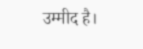उम्मीद है।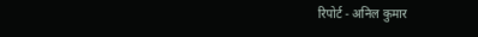रिपोर्ट - अनिल कुमार